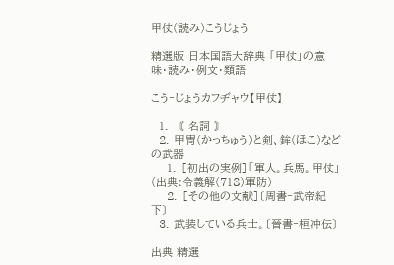甲仗(読み)こうじょう

精選版 日本国語大辞典 「甲仗」の意味・読み・例文・類語

こう‐じょうカフヂャウ【甲仗】

  1. 〘 名詞 〙
  2. 甲冑(かっちゅう)と剣、鉾(ほこ)などの武器
    1. [初出の実例]「軍人。兵馬。甲仗」(出典:令義解(718)軍防)
    2. [その他の文献]〔周書‐武帝紀下〕
  3. 武装している兵士。〔晉書‐桓冲伝〕

出典 精選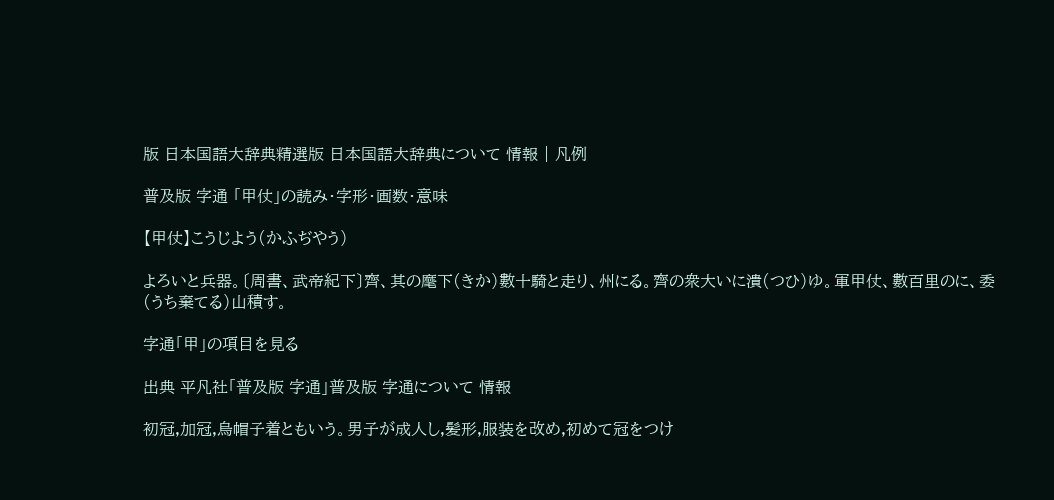版 日本国語大辞典精選版 日本国語大辞典について 情報 | 凡例

普及版 字通 「甲仗」の読み・字形・画数・意味

【甲仗】こうじよう(かふぢやう)

よろいと兵器。〔周書、武帝紀下〕齊、其の麾下(きか)數十騎と走り、州にる。齊の衆大いに潰(つひ)ゆ。軍甲仗、數百里のに、委(うち棄てる)山積す。

字通「甲」の項目を見る

出典 平凡社「普及版 字通」普及版 字通について 情報

初冠,加冠,烏帽子着ともいう。男子が成人し,髪形,服装を改め,初めて冠をつけ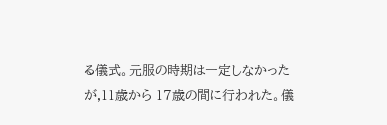る儀式。元服の時期は一定しなかったが,11歳から 17歳の間に行われた。儀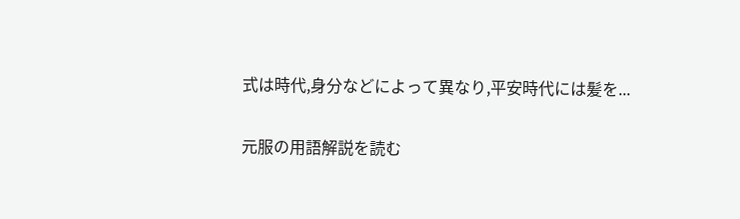式は時代,身分などによって異なり,平安時代には髪を...

元服の用語解説を読む